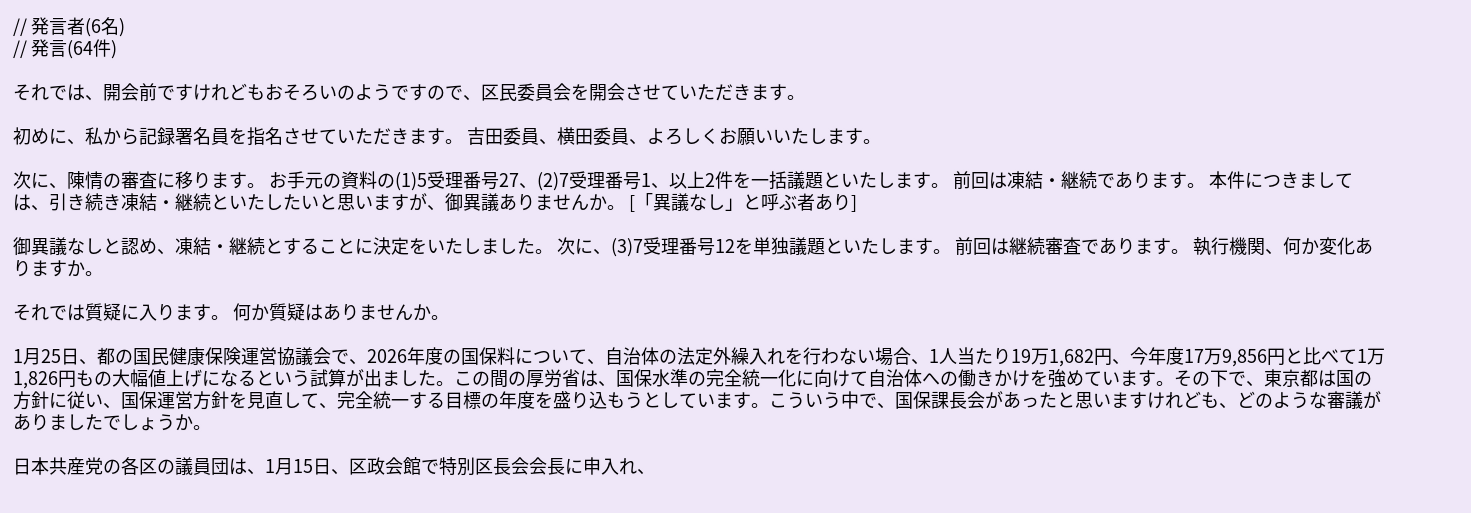// 発言者(6名)
// 発言(64件)

それでは、開会前ですけれどもおそろいのようですので、区民委員会を開会させていただきます。

初めに、私から記録署名員を指名させていただきます。 吉田委員、横田委員、よろしくお願いいたします。

次に、陳情の審査に移ります。 お手元の資料の(1)5受理番号27、(2)7受理番号1、以上2件を一括議題といたします。 前回は凍結・継続であります。 本件につきましては、引き続き凍結・継続といたしたいと思いますが、御異議ありませんか。 [「異議なし」と呼ぶ者あり]

御異議なしと認め、凍結・継続とすることに決定をいたしました。 次に、(3)7受理番号12を単独議題といたします。 前回は継続審査であります。 執行機関、何か変化ありますか。

それでは質疑に入ります。 何か質疑はありませんか。

1月25日、都の国民健康保険運営協議会で、2026年度の国保料について、自治体の法定外繰入れを行わない場合、1人当たり19万1,682円、今年度17万9,856円と比べて1万1,826円もの大幅値上げになるという試算が出ました。この間の厚労省は、国保水準の完全統一化に向けて自治体への働きかけを強めています。その下で、東京都は国の方針に従い、国保運営方針を見直して、完全統一する目標の年度を盛り込もうとしています。こういう中で、国保課長会があったと思いますけれども、どのような審議がありましたでしょうか。

日本共産党の各区の議員団は、1月15日、区政会館で特別区長会会長に申入れ、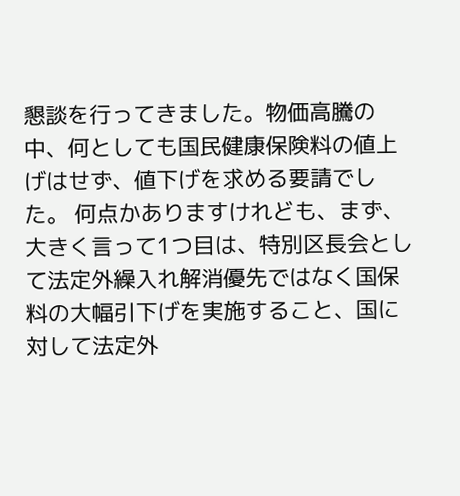懇談を行ってきました。物価高騰の中、何としても国民健康保険料の値上げはせず、値下げを求める要請でした。 何点かありますけれども、まず、大きく言って1つ目は、特別区長会として法定外繰入れ解消優先ではなく国保料の大幅引下げを実施すること、国に対して法定外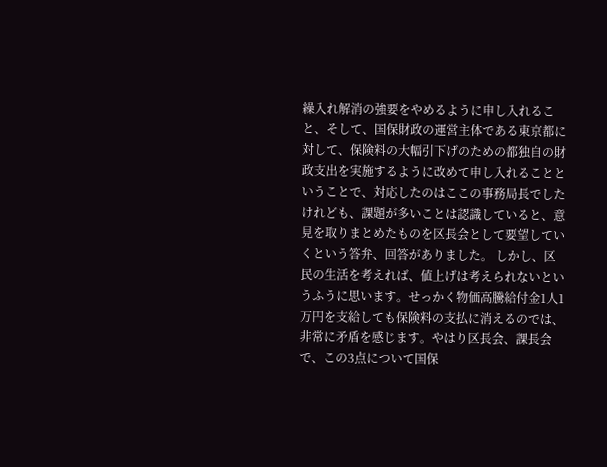繰入れ解消の強要をやめるように申し入れること、そして、国保財政の運営主体である東京都に対して、保険料の大幅引下げのための都独自の財政支出を実施するように改めて申し入れることということで、対応したのはここの事務局長でしたけれども、課題が多いことは認識していると、意見を取りまとめたものを区長会として要望していくという答弁、回答がありました。 しかし、区民の生活を考えれば、値上げは考えられないというふうに思います。せっかく物価高騰給付金1人1万円を支給しても保険料の支払に消えるのでは、非常に矛盾を感じます。やはり区長会、課長会で、この3点について国保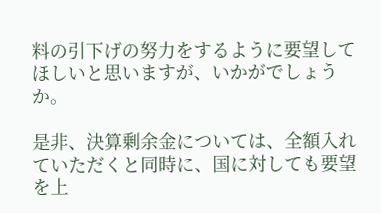料の引下げの努力をするように要望してほしいと思いますが、いかがでしょうか。

是非、決算剰余金については、全額入れていただくと同時に、国に対しても要望を上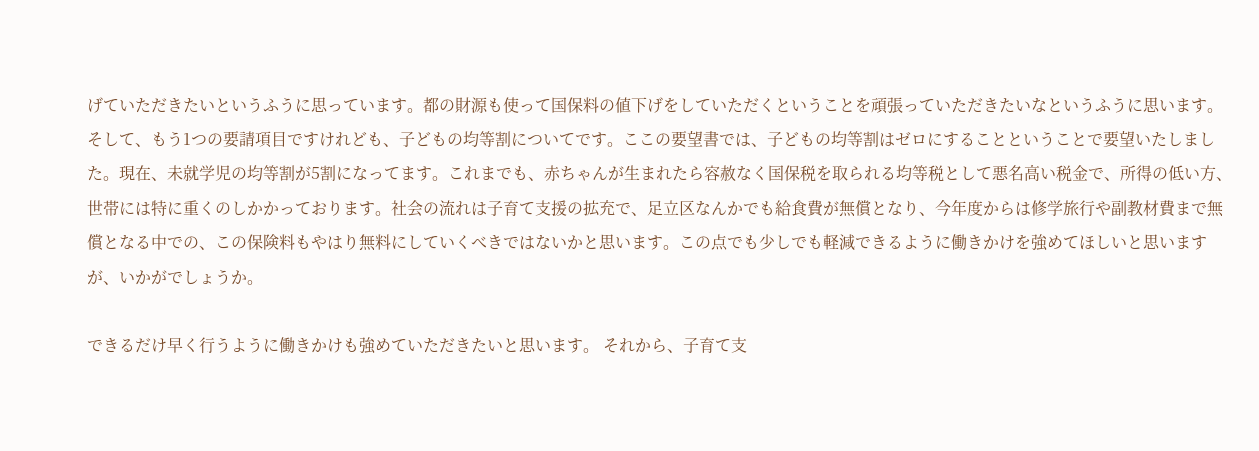げていただきたいというふうに思っています。都の財源も使って国保料の値下げをしていただくということを頑張っていただきたいなというふうに思います。 そして、もう1つの要請項目ですけれども、子どもの均等割についてです。ここの要望書では、子どもの均等割はゼロにすることということで要望いたしました。現在、未就学児の均等割が5割になってます。これまでも、赤ちゃんが生まれたら容赦なく国保税を取られる均等税として悪名高い税金で、所得の低い方、世帯には特に重くのしかかっております。社会の流れは子育て支援の拡充で、足立区なんかでも給食費が無償となり、今年度からは修学旅行や副教材費まで無償となる中での、この保険料もやはり無料にしていくべきではないかと思います。この点でも少しでも軽減できるように働きかけを強めてほしいと思いますが、いかがでしょうか。

できるだけ早く行うように働きかけも強めていただきたいと思います。 それから、子育て支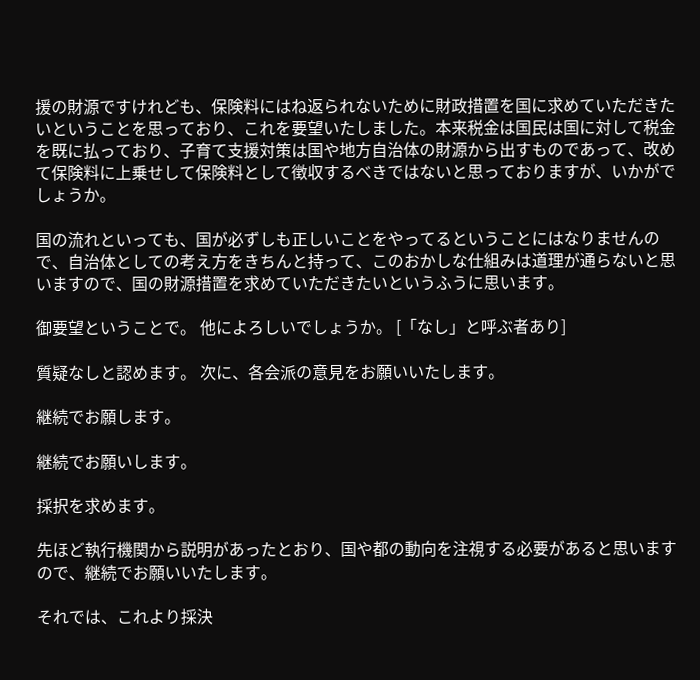援の財源ですけれども、保険料にはね返られないために財政措置を国に求めていただきたいということを思っており、これを要望いたしました。本来税金は国民は国に対して税金を既に払っており、子育て支援対策は国や地方自治体の財源から出すものであって、改めて保険料に上乗せして保険料として徴収するべきではないと思っておりますが、いかがでしょうか。

国の流れといっても、国が必ずしも正しいことをやってるということにはなりませんので、自治体としての考え方をきちんと持って、このおかしな仕組みは道理が通らないと思いますので、国の財源措置を求めていただきたいというふうに思います。

御要望ということで。 他によろしいでしょうか。 [「なし」と呼ぶ者あり]

質疑なしと認めます。 次に、各会派の意見をお願いいたします。

継続でお願します。

継続でお願いします。

採択を求めます。

先ほど執行機関から説明があったとおり、国や都の動向を注視する必要があると思いますので、継続でお願いいたします。

それでは、これより採決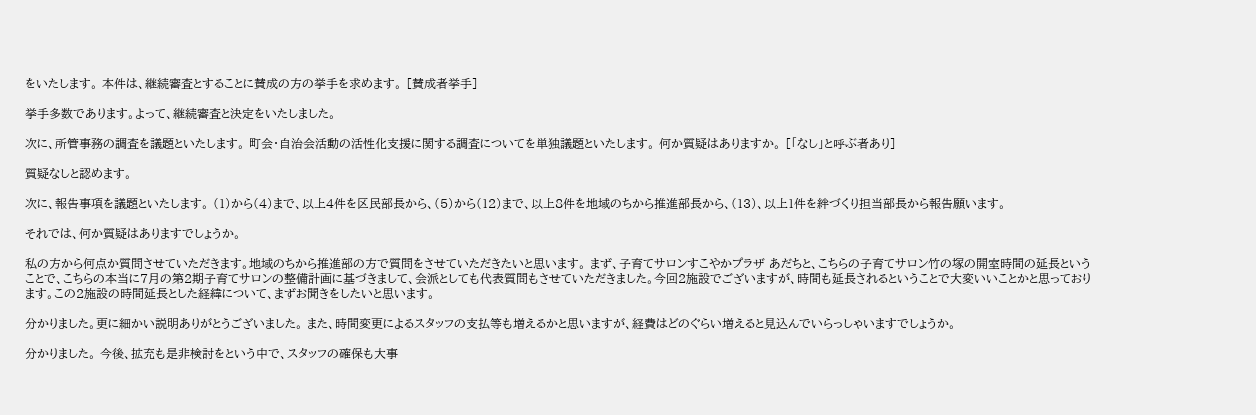をいたします。 本件は、継続審査とすることに賛成の方の挙手を求めます。 [賛成者挙手]

挙手多数であります。よって、継続審査と決定をいたしました。

次に、所管事務の調査を議題といたします。 町会・自治会活動の活性化支援に関する調査についてを単独議題といたします。 何か質疑はありますか。 [「なし」と呼ぶ者あり]

質疑なしと認めます。

次に、報告事項を議題といたします。 (1)から(4)まで、以上4件を区民部長から、(5)から(12)まで、以上8件を地域のちから推進部長から、(13)、以上1件を絆づくり担当部長から報告願います。

それでは、何か質疑はありますでしょうか。

私の方から何点か質問させていただきます。地域のちから推進部の方で質問をさせていただきたいと思います。 まず、子育てサロンすこやかプラザ あだちと、こちらの子育てサロン竹の塚の開室時間の延長ということで、こちらの本当に7月の第2期子育てサロンの整備計画に基づきまして、会派としても代表質問もさせていただきました。今回2施設でございますが、時間も延長されるということで大変いいことかと思っております。この2施設の時間延長とした経緯について、まずお聞きをしたいと思います。

分かりました。更に細かい説明ありがとうございました。 また、時間変更によるスタッフの支払等も増えるかと思いますが、経費はどのぐらい増えると見込んでいらっしゃいますでしょうか。

分かりました。 今後、拡充も是非検討をという中で、スタッフの確保も大事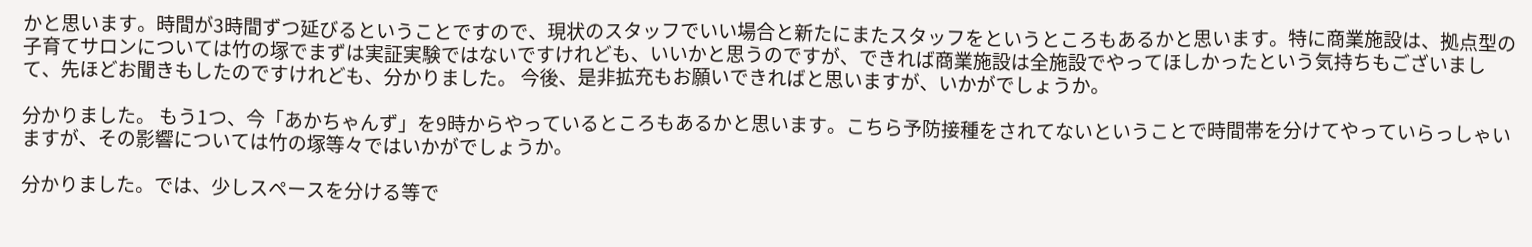かと思います。時間が3時間ずつ延びるということですので、現状のスタッフでいい場合と新たにまたスタッフをというところもあるかと思います。特に商業施設は、拠点型の子育てサロンについては竹の塚でまずは実証実験ではないですけれども、いいかと思うのですが、できれば商業施設は全施設でやってほしかったという気持ちもございまして、先ほどお聞きもしたのですけれども、分かりました。 今後、是非拡充もお願いできればと思いますが、いかがでしょうか。

分かりました。 もう1つ、今「あかちゃんず」を9時からやっているところもあるかと思います。こちら予防接種をされてないということで時間帯を分けてやっていらっしゃいますが、その影響については竹の塚等々ではいかがでしょうか。

分かりました。では、少しスペースを分ける等で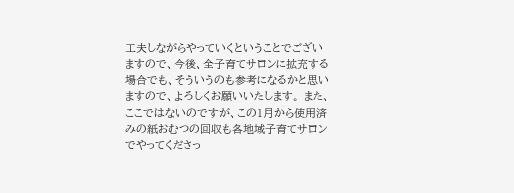工夫しながらやっていくということでございますので、今後、全子育てサロンに拡充する場合でも、そういうのも参考になるかと思いますので、よろしくお願いいたします。 また、ここではないのですが、この1月から使用済みの紙おむつの回収も各地域子育てサロンでやってくださっ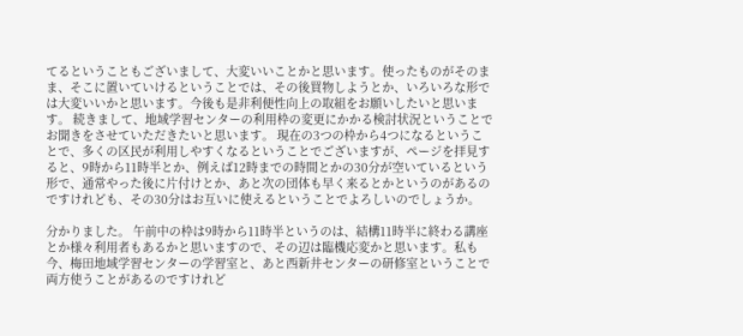てるということもございまして、大変いいことかと思います。使ったものがそのまま、そこに置いていけるということでは、その後買物しようとか、いろいろな形では大変いいかと思います。今後も是非利便性向上の取組をお願いしたいと思います。 続きまして、地域学習センターの利用枠の変更にかかる検討状況ということでお聞きをさせていただきたいと思います。 現在の3つの枠から4つになるということで、多くの区民が利用しやすくなるということでございますが、ページを拝見すると、9時から11時半とか、例えば12時までの時間とかの30分が空いているという形で、通常やった後に片付けとか、あと次の団体も早く来るとかというのがあるのですけれども、その30分はお互いに使えるということでよろしいのでしょうか。

分かりました。 午前中の枠は9時から11時半というのは、結構11時半に終わる講座とか様々利用者もあるかと思いますので、その辺は臨機応変かと思います。私も今、梅田地域学習センターの学習室と、あと西新井センターの研修室ということで両方使うことがあるのですけれど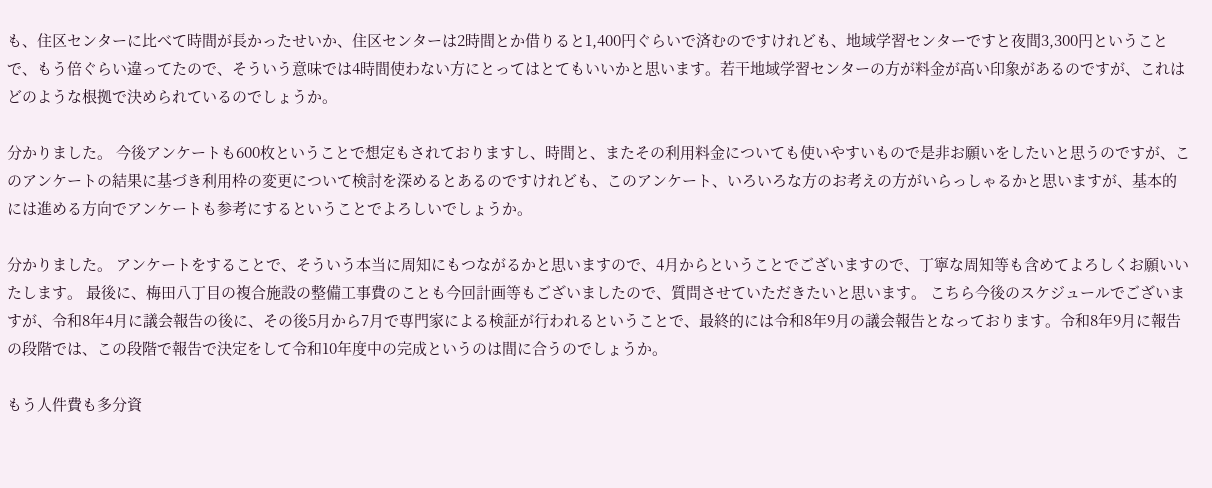も、住区センターに比べて時間が長かったせいか、住区センターは2時間とか借りると1,400円ぐらいで済むのですけれども、地域学習センターですと夜間3,300円ということで、もう倍ぐらい違ってたので、そういう意味では4時間使わない方にとってはとてもいいかと思います。若干地域学習センターの方が料金が高い印象があるのですが、これはどのような根拠で決められているのでしょうか。

分かりました。 今後アンケートも600枚ということで想定もされておりますし、時間と、またその利用料金についても使いやすいもので是非お願いをしたいと思うのですが、このアンケートの結果に基づき利用枠の変更について検討を深めるとあるのですけれども、このアンケート、いろいろな方のお考えの方がいらっしゃるかと思いますが、基本的には進める方向でアンケートも参考にするということでよろしいでしょうか。

分かりました。 アンケートをすることで、そういう本当に周知にもつながるかと思いますので、4月からということでございますので、丁寧な周知等も含めてよろしくお願いいたします。 最後に、梅田八丁目の複合施設の整備工事費のことも今回計画等もございましたので、質問させていただきたいと思います。 こちら今後のスケジュールでございますが、令和8年4月に議会報告の後に、その後5月から7月で専門家による検証が行われるということで、最終的には令和8年9月の議会報告となっております。令和8年9月に報告の段階では、この段階で報告で決定をして令和10年度中の完成というのは間に合うのでしょうか。

もう人件費も多分資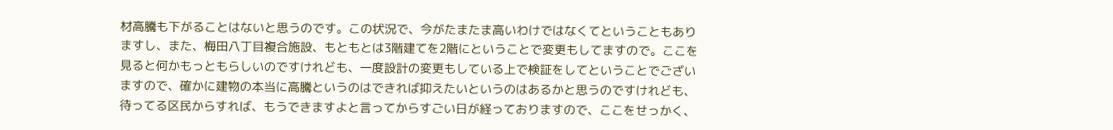材高騰も下がることはないと思うのです。この状況で、今がたまたま高いわけではなくてということもありますし、また、梅田八丁目複合施設、もともとは3階建てを2階にということで変更もしてますので。ここを見ると何かもっともらしいのですけれども、一度設計の変更もしている上で検証をしてということでございますので、確かに建物の本当に高騰というのはできれば抑えたいというのはあるかと思うのですけれども、待ってる区民からすれば、もうできますよと言ってからすごい日が経っておりますので、ここをせっかく、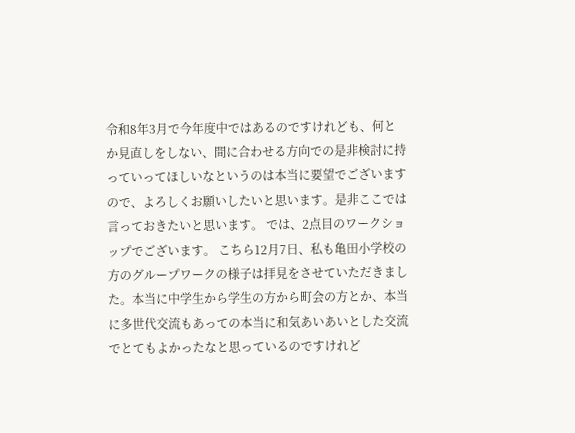令和8年3月で今年度中ではあるのですけれども、何とか見直しをしない、間に合わせる方向での是非検討に持っていってほしいなというのは本当に要望でございますので、よろしくお願いしたいと思います。是非ここでは言っておきたいと思います。 では、2点目のワークショップでございます。 こちら12月7日、私も亀田小学校の方のグループワークの様子は拝見をさせていただきました。本当に中学生から学生の方から町会の方とか、本当に多世代交流もあっての本当に和気あいあいとした交流でとてもよかったなと思っているのですけれど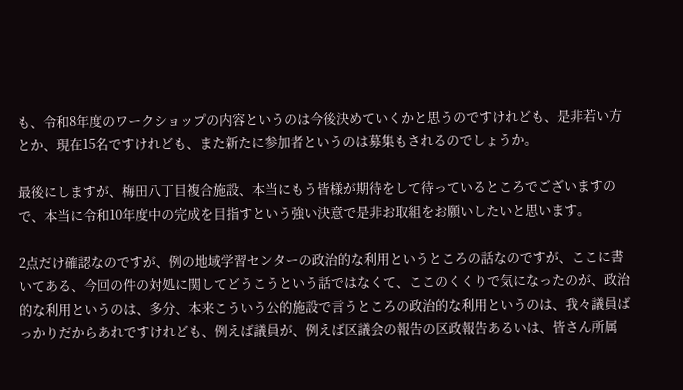も、令和8年度のワークショップの内容というのは今後決めていくかと思うのですけれども、是非若い方とか、現在15名ですけれども、また新たに参加者というのは募集もされるのでしょうか。

最後にしますが、梅田八丁目複合施設、本当にもう皆様が期待をして待っているところでございますので、本当に令和10年度中の完成を目指すという強い決意で是非お取組をお願いしたいと思います。

2点だけ確認なのですが、例の地域学習センターの政治的な利用というところの話なのですが、ここに書いてある、今回の件の対処に関してどうこうという話ではなくて、ここのくくりで気になったのが、政治的な利用というのは、多分、本来こういう公的施設で言うところの政治的な利用というのは、我々議員ばっかりだからあれですけれども、例えば議員が、例えば区議会の報告の区政報告あるいは、皆さん所属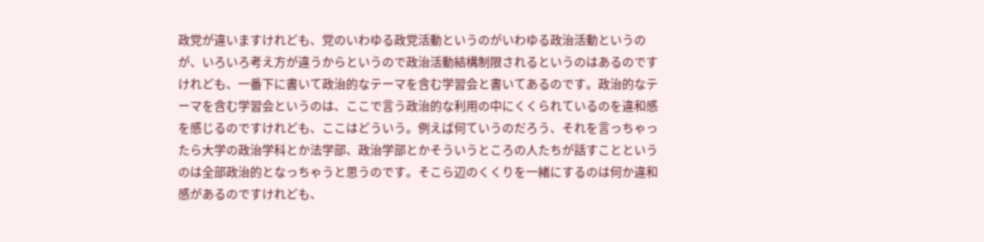政党が違いますけれども、党のいわゆる政党活動というのがいわゆる政治活動というのが、いろいろ考え方が違うからというので政治活動結構制限されるというのはあるのですけれども、一番下に書いて政治的なテーマを含む学習会と書いてあるのです。政治的なテーマを含む学習会というのは、ここで言う政治的な利用の中にくくられているのを違和感を感じるのですけれども、ここはどういう。例えば何ていうのだろう、それを言っちゃったら大学の政治学科とか法学部、政治学部とかそういうところの人たちが話すことというのは全部政治的となっちゃうと思うのです。そこら辺のくくりを一緒にするのは何か違和感があるのですけれども、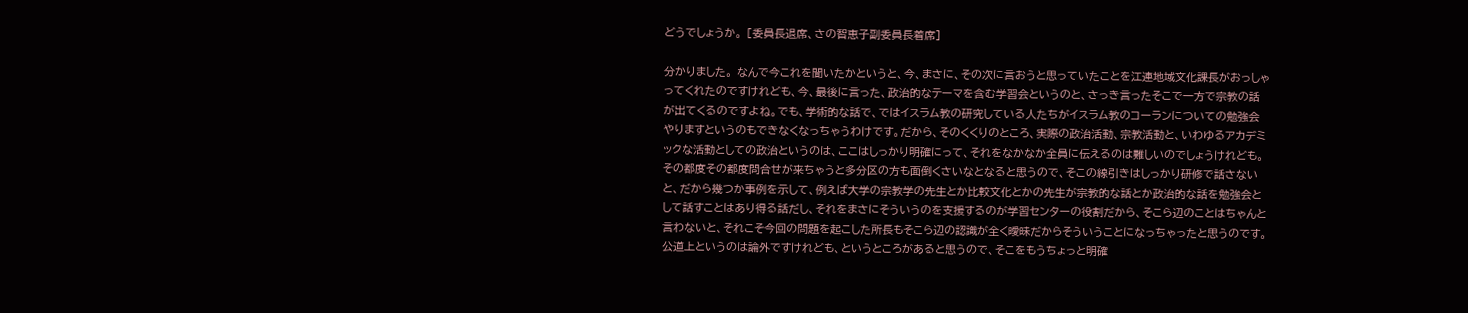どうでしょうか。 [委員長退席、さの智恵子副委員長着席]

分かりました。 なんで今これを聞いたかというと、今、まさに、その次に言おうと思っていたことを江連地域文化課長がおっしゃってくれたのですけれども、今、最後に言った、政治的なテーマを含む学習会というのと、さっき言ったそこで一方で宗教の話が出てくるのですよね。でも、学術的な話で、ではイスラム教の研究している人たちがイスラム教のコーランについての勉強会やりますというのもできなくなっちゃうわけです。だから、そのくくりのところ、実際の政治活動、宗教活動と、いわゆるアカデミックな活動としての政治というのは、ここはしっかり明確にって、それをなかなか全員に伝えるのは難しいのでしょうけれども。その都度その都度問合せが来ちゃうと多分区の方も面倒くさいなとなると思うので、そこの線引きはしっかり研修で話さないと、だから幾つか事例を示して、例えば大学の宗教学の先生とか比較文化とかの先生が宗教的な話とか政治的な話を勉強会として話すことはあり得る話だし、それをまさにそういうのを支援するのが学習センターの役割だから、そこら辺のことはちゃんと言わないと、それこそ今回の問題を起こした所長もそこら辺の認識が全く曖昧だからそういうことになっちゃったと思うのです。公道上というのは論外ですけれども、というところがあると思うので、そこをもうちょっと明確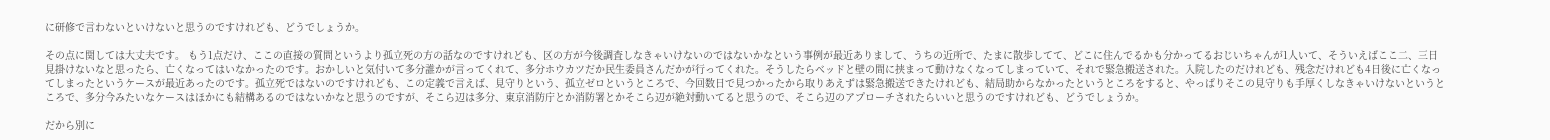に研修で言わないといけないと思うのですけれども、どうでしょうか。

その点に関しては大丈夫です。 もう1点だけ、ここの直接の質問というより孤立死の方の話なのですけれども、区の方が今後調査しなきゃいけないのではないかなという事例が最近ありまして、うちの近所で、たまに散歩してて、どこに住んでるかも分かってるおじいちゃんが1人いて、そういえばここ二、三日見掛けないなと思ったら、亡くなってはいなかったのです。おかしいと気付いて多分誰かが言ってくれて、多分ホウカツだか民生委員さんだかが行ってくれた。そうしたらベッドと壁の間に挟まって動けなくなってしまっていて、それで緊急搬送された。入院したのだけれども、残念だけれども4日後に亡くなってしまったというケースが最近あったのです。孤立死ではないのですけれども、この定義で言えば、見守りという、孤立ゼロというところで、今回数日で見つかったから取りあえずは緊急搬送できたけれども、結局助からなかったというところをすると、やっぱりそこの見守りも手厚くしなきゃいけないというところで、多分今みたいなケースはほかにも結構あるのではないかなと思うのですが、そこら辺は多分、東京消防庁とか消防署とかそこら辺が絶対動いてると思うので、そこら辺のアプローチされたらいいと思うのですけれども、どうでしょうか。

だから別に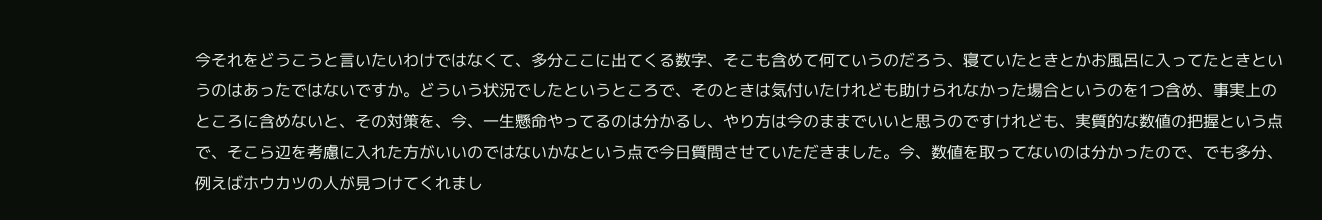今それをどうこうと言いたいわけではなくて、多分ここに出てくる数字、そこも含めて何ていうのだろう、寝ていたときとかお風呂に入ってたときというのはあったではないですか。どういう状況でしたというところで、そのときは気付いたけれども助けられなかった場合というのを1つ含め、事実上のところに含めないと、その対策を、今、一生懸命やってるのは分かるし、やり方は今のままでいいと思うのですけれども、実質的な数値の把握という点で、そこら辺を考慮に入れた方がいいのではないかなという点で今日質問させていただきました。今、数値を取ってないのは分かったので、でも多分、例えばホウカツの人が見つけてくれまし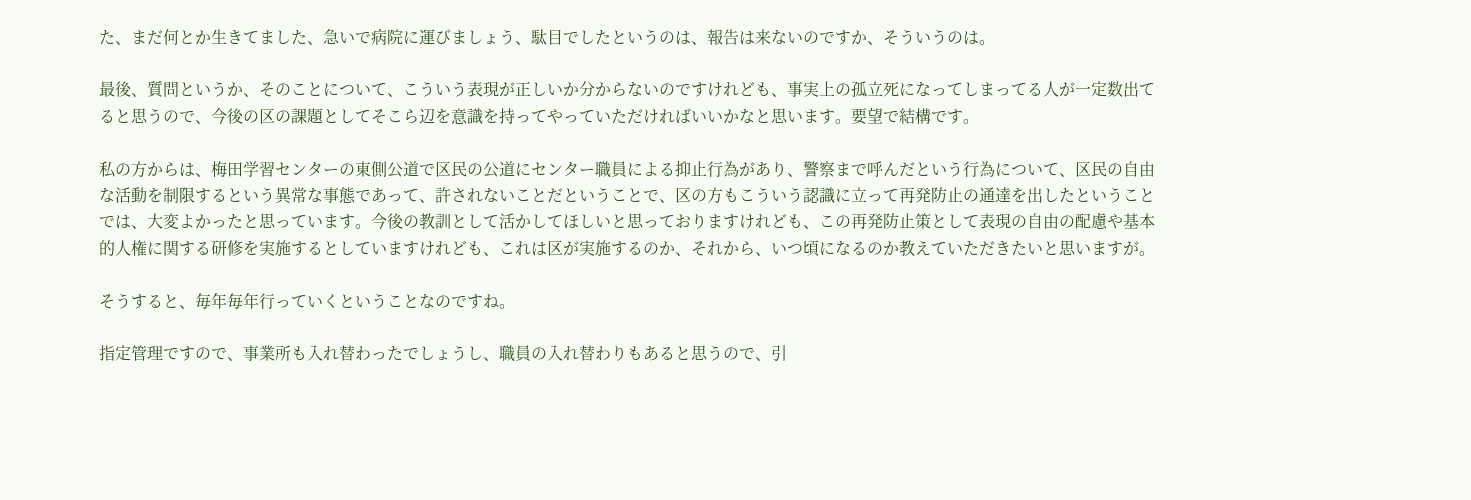た、まだ何とか生きてました、急いで病院に運びましょう、駄目でしたというのは、報告は来ないのですか、そういうのは。

最後、質問というか、そのことについて、こういう表現が正しいか分からないのですけれども、事実上の孤立死になってしまってる人が一定数出てると思うので、今後の区の課題としてそこら辺を意識を持ってやっていただければいいかなと思います。要望で結構です。

私の方からは、梅田学習センターの東側公道で区民の公道にセンター職員による抑止行為があり、警察まで呼んだという行為について、区民の自由な活動を制限するという異常な事態であって、許されないことだということで、区の方もこういう認識に立って再発防止の通達を出したということでは、大変よかったと思っています。今後の教訓として活かしてほしいと思っておりますけれども、この再発防止策として表現の自由の配慮や基本的人権に関する研修を実施するとしていますけれども、これは区が実施するのか、それから、いつ頃になるのか教えていただきたいと思いますが。

そうすると、毎年毎年行っていくということなのですね。

指定管理ですので、事業所も入れ替わったでしょうし、職員の入れ替わりもあると思うので、引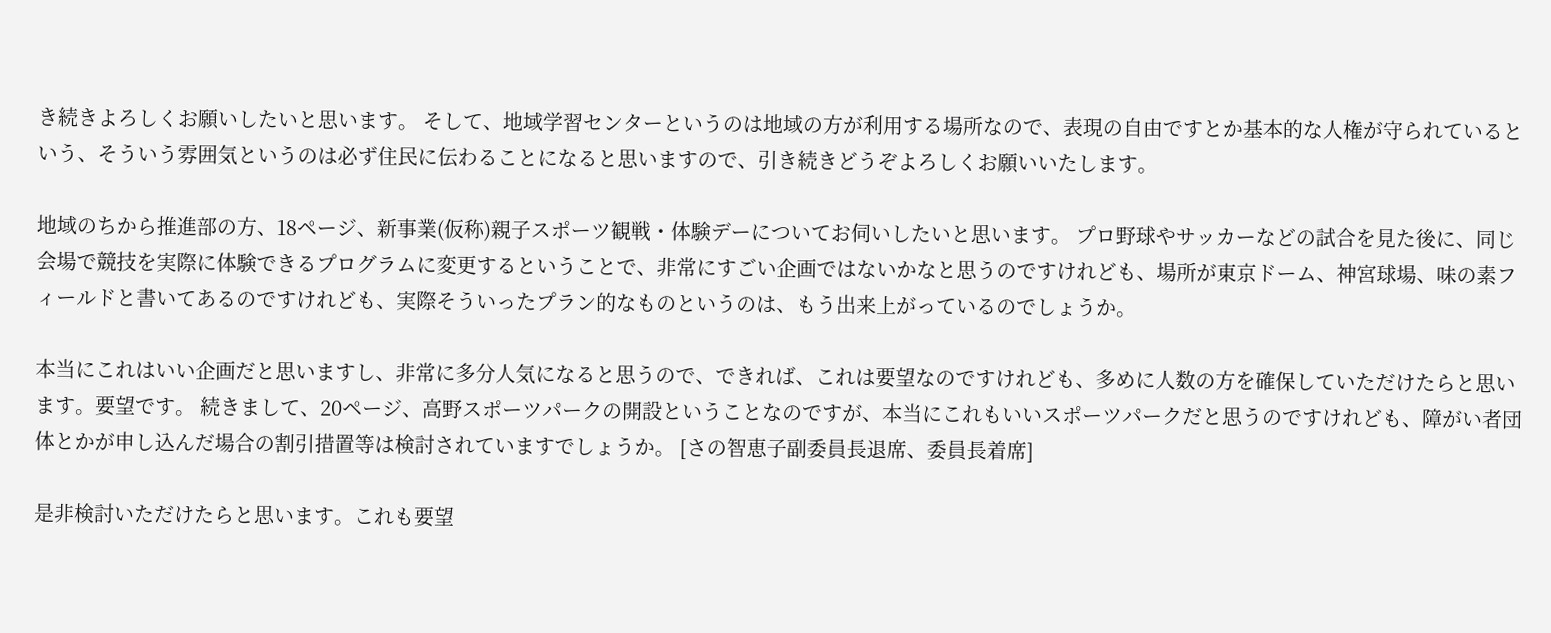き続きよろしくお願いしたいと思います。 そして、地域学習センターというのは地域の方が利用する場所なので、表現の自由ですとか基本的な人権が守られているという、そういう雰囲気というのは必ず住民に伝わることになると思いますので、引き続きどうぞよろしくお願いいたします。

地域のちから推進部の方、18ページ、新事業(仮称)親子スポーツ観戦・体験デーについてお伺いしたいと思います。 プロ野球やサッカーなどの試合を見た後に、同じ会場で競技を実際に体験できるプログラムに変更するということで、非常にすごい企画ではないかなと思うのですけれども、場所が東京ドーム、神宮球場、味の素フィールドと書いてあるのですけれども、実際そういったプラン的なものというのは、もう出来上がっているのでしょうか。

本当にこれはいい企画だと思いますし、非常に多分人気になると思うので、できれば、これは要望なのですけれども、多めに人数の方を確保していただけたらと思います。要望です。 続きまして、20ページ、高野スポーツパークの開設ということなのですが、本当にこれもいいスポーツパークだと思うのですけれども、障がい者団体とかが申し込んだ場合の割引措置等は検討されていますでしょうか。 [さの智恵子副委員長退席、委員長着席]

是非検討いただけたらと思います。これも要望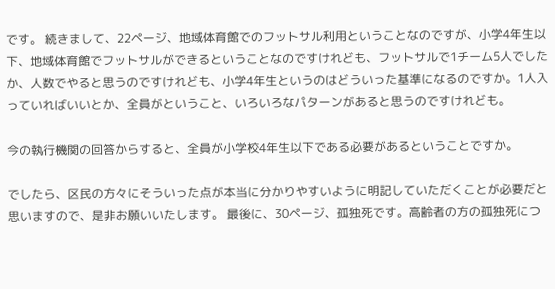です。 続きまして、22ページ、地域体育館でのフットサル利用ということなのですが、小学4年生以下、地域体育館でフットサルができるということなのですけれども、フットサルで1チーム5人でしたか、人数でやると思うのですけれども、小学4年生というのはどういった基準になるのですか。1人入っていればいいとか、全員がということ、いろいろなパターンがあると思うのですけれども。

今の執行機関の回答からすると、全員が小学校4年生以下である必要があるということですか。

でしたら、区民の方々にそういった点が本当に分かりやすいように明記していただくことが必要だと思いますので、是非お願いいたします。 最後に、30ページ、孤独死です。高齢者の方の孤独死につ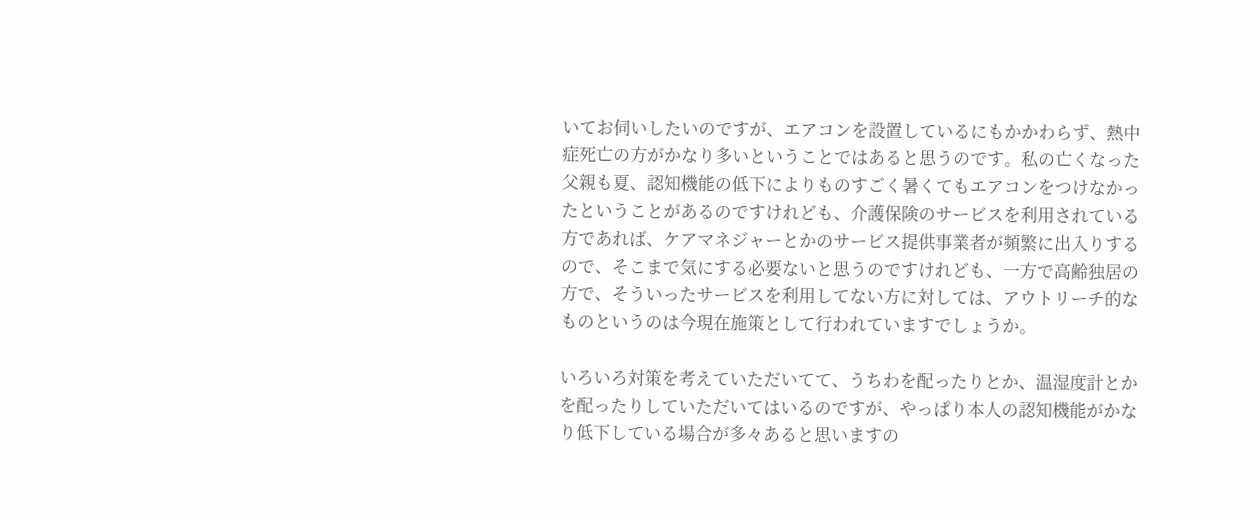いてお伺いしたいのですが、エアコンを設置しているにもかかわらず、熱中症死亡の方がかなり多いということではあると思うのです。私の亡くなった父親も夏、認知機能の低下によりものすごく暑くてもエアコンをつけなかったということがあるのですけれども、介護保険のサービスを利用されている方であれば、ケアマネジャーとかのサービス提供事業者が頻繁に出入りするので、そこまで気にする必要ないと思うのですけれども、一方で高齢独居の方で、そういったサービスを利用してない方に対しては、アウトリーチ的なものというのは今現在施策として行われていますでしょうか。

いろいろ対策を考えていただいてて、うちわを配ったりとか、温湿度計とかを配ったりしていただいてはいるのですが、やっぱり本人の認知機能がかなり低下している場合が多々あると思いますの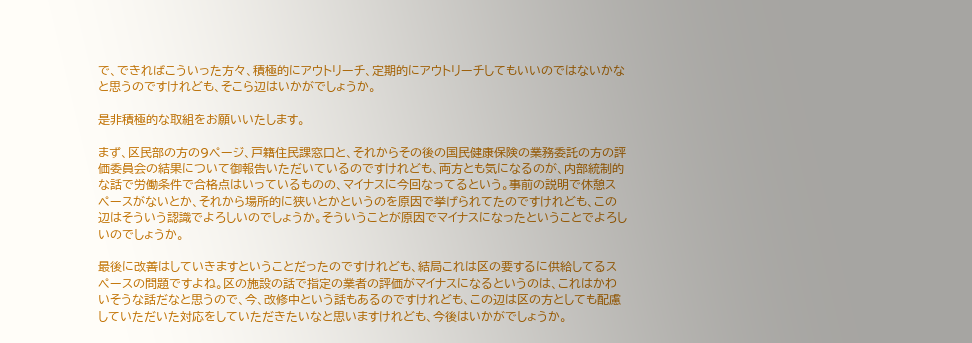で、できればこういった方々、積極的にアウトリーチ、定期的にアウトリーチしてもいいのではないかなと思うのですけれども、そこら辺はいかがでしょうか。

是非積極的な取組をお願いいたします。

まず、区民部の方の9ページ、戸籍住民課窓口と、それからその後の国民健康保険の業務委託の方の評価委員会の結果について御報告いただいているのですけれども、両方とも気になるのが、内部統制的な話で労働条件で合格点はいっているものの、マイナスに今回なってるという。事前の説明で休憩スペースがないとか、それから場所的に狭いとかというのを原因で挙げられてたのですけれども、この辺はそういう認識でよろしいのでしょうか。そういうことが原因でマイナスになったということでよろしいのでしょうか。

最後に改善はしていきますということだったのですけれども、結局これは区の要するに供給してるスペースの問題ですよね。区の施設の話で指定の業者の評価がマイナスになるというのは、これはかわいそうな話だなと思うので、今、改修中という話もあるのですけれども、この辺は区の方としても配慮していただいた対応をしていただきたいなと思いますけれども、今後はいかがでしょうか。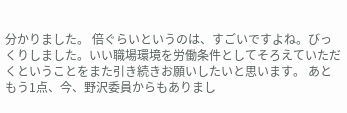分かりました。 倍ぐらいというのは、すごいですよね。びっくりしました。いい職場環境を労働条件としてそろえていただくということをまた引き続きお願いしたいと思います。 あともう1点、今、野沢委員からもありまし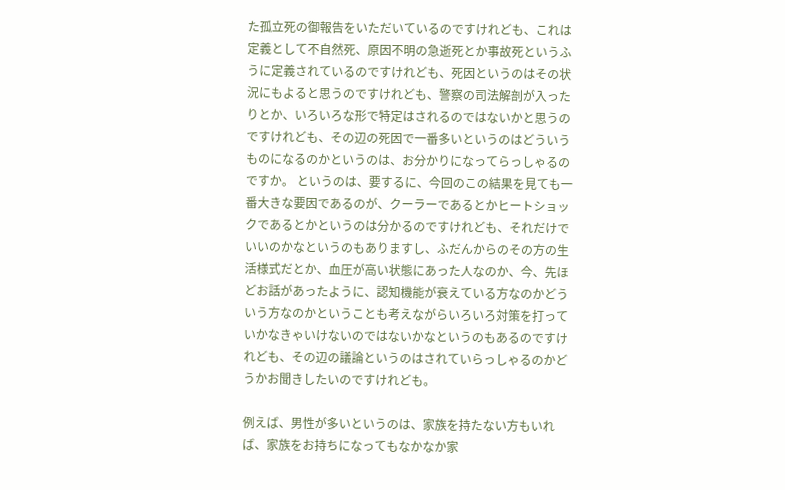た孤立死の御報告をいただいているのですけれども、これは定義として不自然死、原因不明の急逝死とか事故死というふうに定義されているのですけれども、死因というのはその状況にもよると思うのですけれども、警察の司法解剖が入ったりとか、いろいろな形で特定はされるのではないかと思うのですけれども、その辺の死因で一番多いというのはどういうものになるのかというのは、お分かりになってらっしゃるのですか。 というのは、要するに、今回のこの結果を見ても一番大きな要因であるのが、クーラーであるとかヒートショックであるとかというのは分かるのですけれども、それだけでいいのかなというのもありますし、ふだんからのその方の生活様式だとか、血圧が高い状態にあった人なのか、今、先ほどお話があったように、認知機能が衰えている方なのかどういう方なのかということも考えながらいろいろ対策を打っていかなきゃいけないのではないかなというのもあるのですけれども、その辺の議論というのはされていらっしゃるのかどうかお聞きしたいのですけれども。

例えば、男性が多いというのは、家族を持たない方もいれば、家族をお持ちになってもなかなか家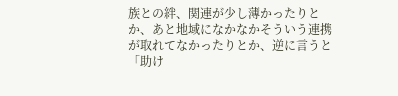族との絆、関連が少し薄かったりとか、あと地域になかなかそういう連携が取れてなかったりとか、逆に言うと「助け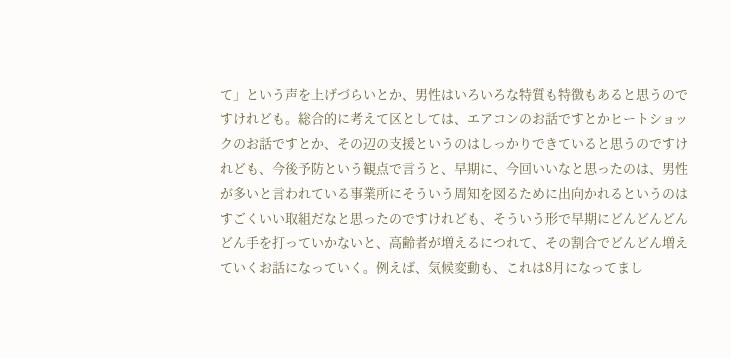て」という声を上げづらいとか、男性はいろいろな特質も特徴もあると思うのですけれども。総合的に考えて区としては、エアコンのお話ですとかヒートショックのお話ですとか、その辺の支援というのはしっかりできていると思うのですけれども、今後予防という観点で言うと、早期に、今回いいなと思ったのは、男性が多いと言われている事業所にそういう周知を図るために出向かれるというのはすごくいい取組だなと思ったのですけれども、そういう形で早期にどんどんどんどん手を打っていかないと、高齢者が増えるにつれて、その割合でどんどん増えていくお話になっていく。例えば、気候変動も、これは8月になってまし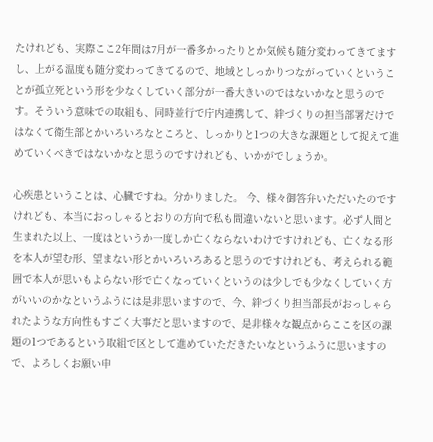たけれども、実際ここ2年間は7月が一番多かったりとか気候も随分変わってきてますし、上がる温度も随分変わってきてるので、地域としっかりつながっていくということが孤立死という形を少なくしていく部分が一番大きいのではないかなと思うのです。そういう意味での取組も、同時並行で庁内連携して、絆づくりの担当部署だけではなくて衛生部とかいろいろなところと、しっかりと1つの大きな課題として捉えて進めていくべきではないかなと思うのですけれども、いかがでしょうか。

心疾患ということは、心臓ですね。分かりました。 今、様々御答弁いただいたのですけれども、本当におっしゃるとおりの方向で私も間違いないと思います。必ず人間と生まれた以上、一度はというか一度しか亡くならないわけですけれども、亡くなる形を本人が望む形、望まない形とかいろいろあると思うのですけれども、考えられる範囲で本人が思いもよらない形で亡くなっていくというのは少しでも少なくしていく方がいいのかなというふうには是非思いますので、今、絆づくり担当部長がおっしゃられたような方向性もすごく大事だと思いますので、是非様々な観点からここを区の課題の1つであるという取組で区として進めていただきたいなというふうに思いますので、よろしくお願い申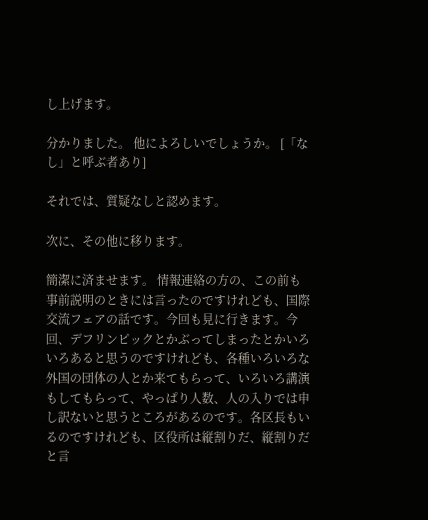し上げます。

分かりました。 他によろしいでしょうか。 [「なし」と呼ぶ者あり]

それでは、質疑なしと認めます。

次に、その他に移ります。

簡潔に済ませます。 情報連絡の方の、この前も事前説明のときには言ったのですけれども、国際交流フェアの話です。今回も見に行きます。今回、デフリンピックとかぶってしまったとかいろいろあると思うのですけれども、各種いろいろな外国の団体の人とか来てもらって、いろいろ講演もしてもらって、やっぱり人数、人の入りでは申し訳ないと思うところがあるのです。各区長もいるのですけれども、区役所は縦割りだ、縦割りだと言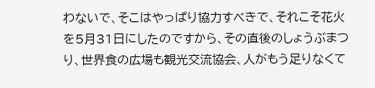わないで、そこはやっぱり協力すべきで、それこそ花火を5月31日にしたのですから、その直後のしょうぶまつり、世界食の広場も観光交流協会、人がもう足りなくて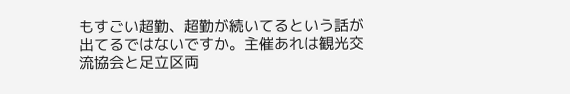もすごい超勤、超勤が続いてるという話が出てるではないですか。主催あれは観光交流協会と足立区両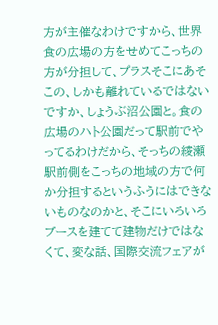方が主催なわけですから、世界食の広場の方をせめてこっちの方が分担して、プラスそこにあそこの、しかも離れているではないですか、しょうぶ沼公園と。食の広場のハト公園だって駅前でやってるわけだから、そっちの綾瀬駅前側をこっちの地域の方で何か分担するというふうにはできないものなのかと、そこにいろいろブースを建てて建物だけではなくて、変な話、国際交流フェアが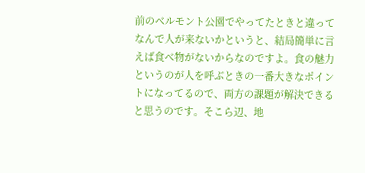前のベルモント公園でやってたときと違ってなんで人が来ないかというと、結局簡単に言えば食べ物がないからなのですよ。食の魅力というのが人を呼ぶときの一番大きなポイントになってるので、両方の課題が解決できると思うのです。そこら辺、地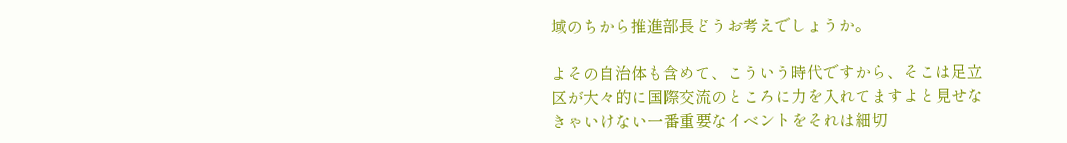域のちから推進部長どうお考えでしょうか。

よその自治体も含めて、こういう時代ですから、そこは足立区が大々的に国際交流のところに力を入れてますよと見せなきゃいけない一番重要なイベントをそれは細切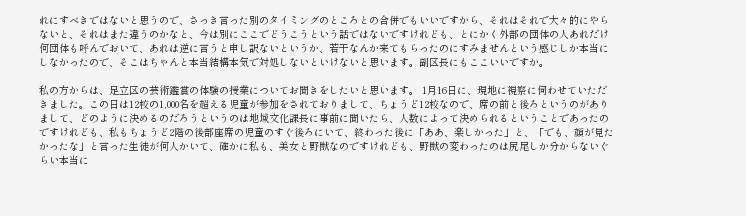れにすべきではないと思うので、さっき言った別のタイミングのところとの合併でもいいですから、それはそれで大々的にやらないと、それはまた違うのかなと、今は別にここでどうこうという話ではないですけれども、とにかく外部の団体の人あれだけ何団体も呼んでおいて、あれは逆に言うと申し訳ないというか、若干なんか来てもらったのにすみませんという感じしか本当にしなかったので、そこはちゃんと本当結構本気で対処しないといけないと思います。副区長にもここいいですか。

私の方からは、足立区の芸術鑑賞の体験の授業についてお聞きをしたいと思います。 1月16日に、現地に視察に伺わせていただきました。この日は12校の1,000名を超える児童が参加をされておりまして、ちょうど12校なので、席の前と後ろというのがありまして、どのように決めるのだろうというのは地域文化課長に事前に聞いたら、人数によって決められるということであったのですけれども、私もちょうど2階の後部座席の児童のすぐ後ろにいて、終わった後に「ああ、楽しかった」と、「でも、顔が見たかったな」と言った生徒が何人かいて、確かに私も、美女と野獣なのですけれども、野獣の変わったのは尻尾しか分からないぐらい本当に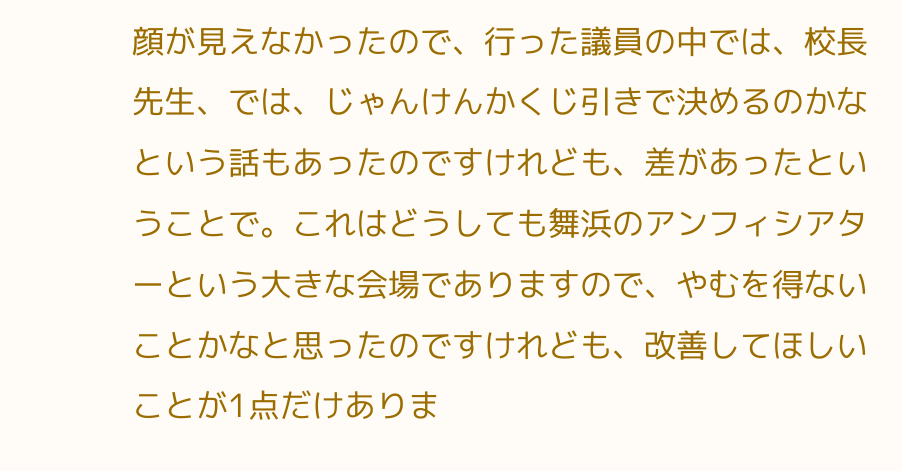顔が見えなかったので、行った議員の中では、校長先生、では、じゃんけんかくじ引きで決めるのかなという話もあったのですけれども、差があったということで。これはどうしても舞浜のアンフィシアターという大きな会場でありますので、やむを得ないことかなと思ったのですけれども、改善してほしいことが1点だけありま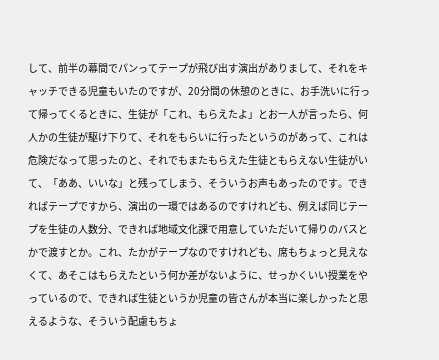して、前半の幕間でパンってテープが飛び出す演出がありまして、それをキャッチできる児童もいたのですが、20分間の休憩のときに、お手洗いに行って帰ってくるときに、生徒が「これ、もらえたよ」とお一人が言ったら、何人かの生徒が駆け下りて、それをもらいに行ったというのがあって、これは危険だなって思ったのと、それでもまたもらえた生徒ともらえない生徒がいて、「ああ、いいな」と残ってしまう、そういうお声もあったのです。できればテープですから、演出の一環ではあるのですけれども、例えば同じテープを生徒の人数分、できれば地域文化課で用意していただいて帰りのバスとかで渡すとか。これ、たかがテープなのですけれども、席もちょっと見えなくて、あそこはもらえたという何か差がないように、せっかくいい授業をやっているので、できれば生徒というか児童の皆さんが本当に楽しかったと思えるような、そういう配慮もちょ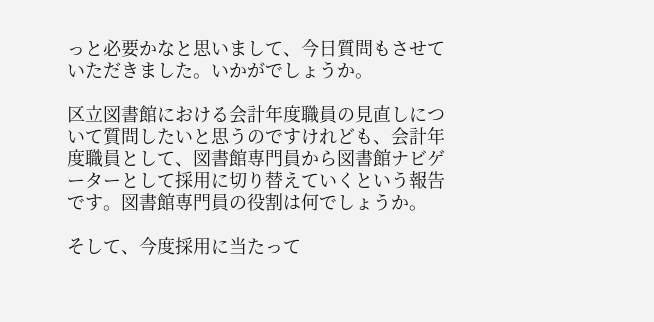っと必要かなと思いまして、今日質問もさせていただきました。いかがでしょうか。

区立図書館における会計年度職員の見直しについて質問したいと思うのですけれども、会計年度職員として、図書館専門員から図書館ナビゲーターとして採用に切り替えていくという報告です。図書館専門員の役割は何でしょうか。

そして、今度採用に当たって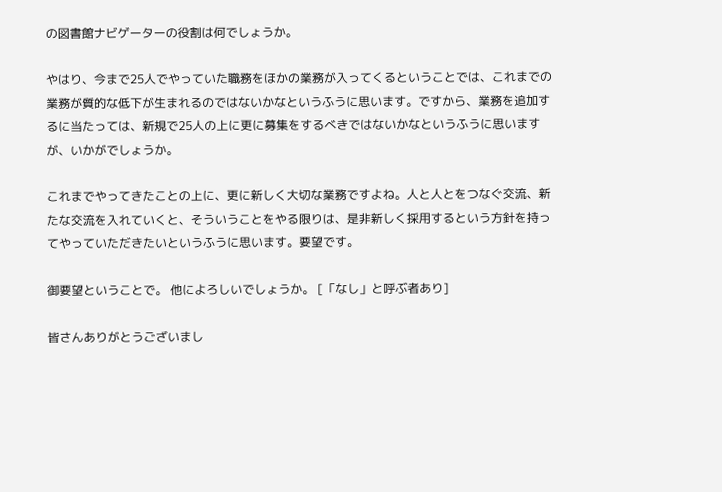の図書館ナビゲーターの役割は何でしょうか。

やはり、今まで25人でやっていた職務をほかの業務が入ってくるということでは、これまでの業務が質的な低下が生まれるのではないかなというふうに思います。ですから、業務を追加するに当たっては、新規で25人の上に更に募集をするべきではないかなというふうに思いますが、いかがでしょうか。

これまでやってきたことの上に、更に新しく大切な業務ですよね。人と人とをつなぐ交流、新たな交流を入れていくと、そういうことをやる限りは、是非新しく採用するという方針を持ってやっていただきたいというふうに思います。要望です。

御要望ということで。 他によろしいでしょうか。 [「なし」と呼ぶ者あり]

皆さんありがとうございまし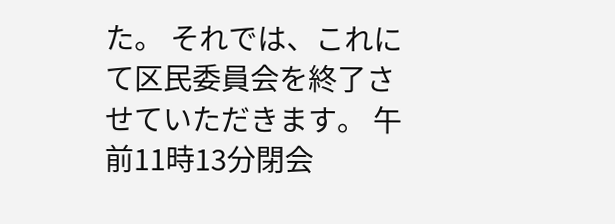た。 それでは、これにて区民委員会を終了させていただきます。 午前11時13分閉会